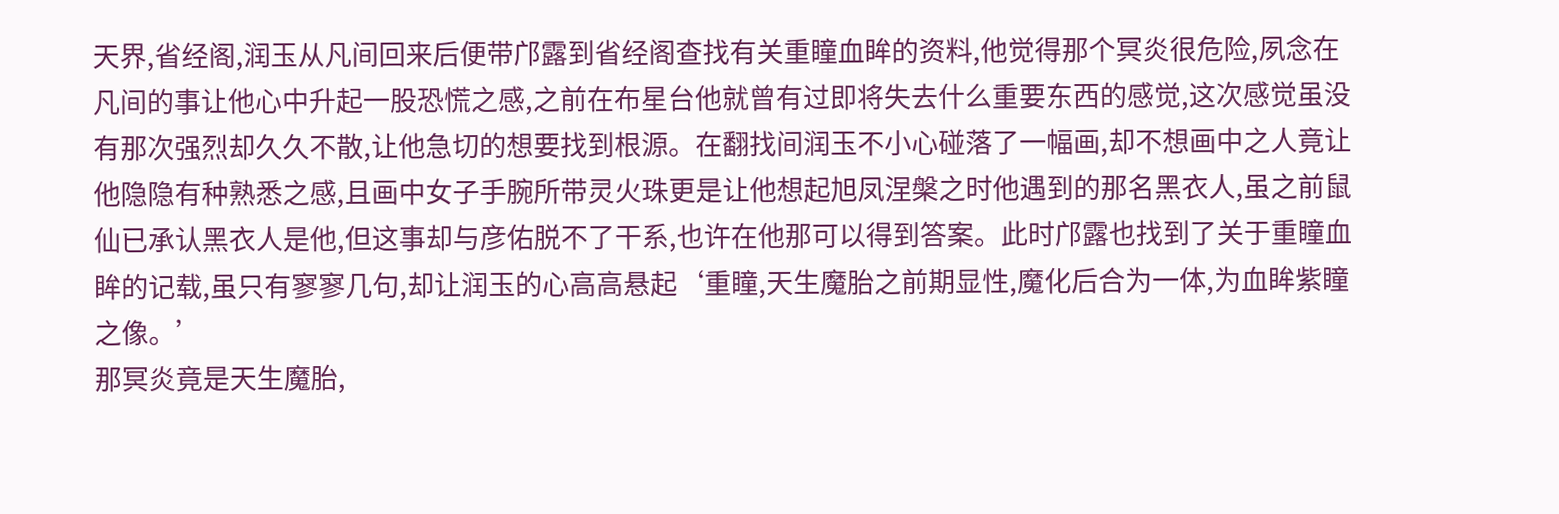天界,省经阁,润玉从凡间回来后便带邝露到省经阁查找有关重瞳血眸的资料,他觉得那个冥炎很危险,夙念在凡间的事让他心中升起一股恐慌之感,之前在布星台他就曾有过即将失去什么重要东西的感觉,这次感觉虽没有那次强烈却久久不散,让他急切的想要找到根源。在翻找间润玉不小心碰落了一幅画,却不想画中之人竟让他隐隐有种熟悉之感,且画中女子手腕所带灵火珠更是让他想起旭凤涅槃之时他遇到的那名黑衣人,虽之前鼠仙已承认黑衣人是他,但这事却与彦佑脱不了干系,也许在他那可以得到答案。此时邝露也找到了关于重瞳血眸的记载,虽只有寥寥几句,却让润玉的心高高悬起‘重瞳,天生魔胎之前期显性,魔化后合为一体,为血眸紫瞳之像。’
那冥炎竟是天生魔胎,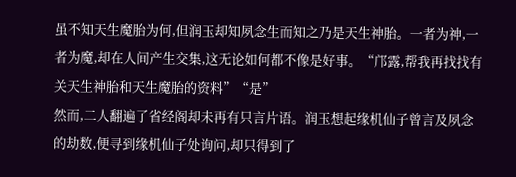虽不知天生魔胎为何,但润玉却知夙念生而知之乃是天生神胎。一者为神,一者为魔,却在人间产生交集,这无论如何都不像是好事。“邝露,帮我再找找有关天生神胎和天生魔胎的资料”“是”
然而,二人翻遍了省经阁却未再有只言片语。润玉想起缘机仙子曾言及夙念的劫数,便寻到缘机仙子处询问,却只得到了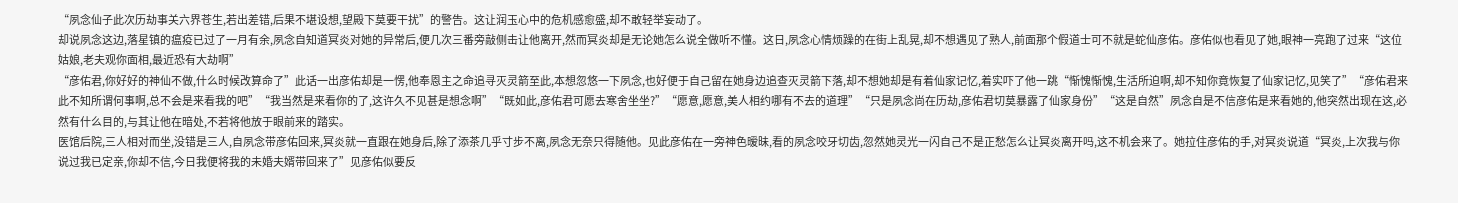“夙念仙子此次历劫事关六界苍生,若出差错,后果不堪设想,望殿下莫要干扰”的警告。这让润玉心中的危机感愈盛,却不敢轻举妄动了。
却说夙念这边,落星镇的瘟疫已过了一月有余,夙念自知道冥炎对她的异常后,便几次三番旁敲侧击让他离开,然而冥炎却是无论她怎么说全做听不懂。这日,夙念心情烦躁的在街上乱晃,却不想遇见了熟人,前面那个假道士可不就是蛇仙彦佑。彦佑似也看见了她,眼神一亮跑了过来“这位姑娘,老夫观你面相,最近恐有大劫啊”
“彦佑君,你好好的神仙不做,什么时候改算命了”此话一出彦佑却是一愣,他奉恩主之命追寻灭灵箭至此,本想忽悠一下夙念,也好便于自己留在她身边追查灭灵箭下落,却不想她却是有着仙家记忆,着实吓了他一跳“惭愧惭愧,生活所迫啊,却不知你竟恢复了仙家记忆,见笑了”“彦佑君来此不知所谓何事啊,总不会是来看我的吧”“我当然是来看你的了,这许久不见甚是想念啊”“既如此,彦佑君可愿去寒舍坐坐?”“愿意,愿意,美人相约哪有不去的道理”“只是夙念尚在历劫,彦佑君切莫暴露了仙家身份”“这是自然”夙念自是不信彦佑是来看她的,他突然出现在这,必然有什么目的,与其让他在暗处,不若将他放于眼前来的踏实。
医馆后院,三人相对而坐,没错是三人,自夙念带彦佑回来,冥炎就一直跟在她身后,除了添茶几乎寸步不离,夙念无奈只得随他。见此彦佑在一旁神色暧昧,看的夙念咬牙切齿,忽然她灵光一闪自己不是正愁怎么让冥炎离开吗,这不机会来了。她拉住彦佑的手,对冥炎说道“冥炎,上次我与你说过我已定亲,你却不信,今日我便将我的未婚夫婿带回来了”见彦佑似要反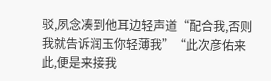驳,夙念凑到他耳边轻声道“配合我,否则我就告诉润玉你轻薄我”“此次彦佑来此,便是来接我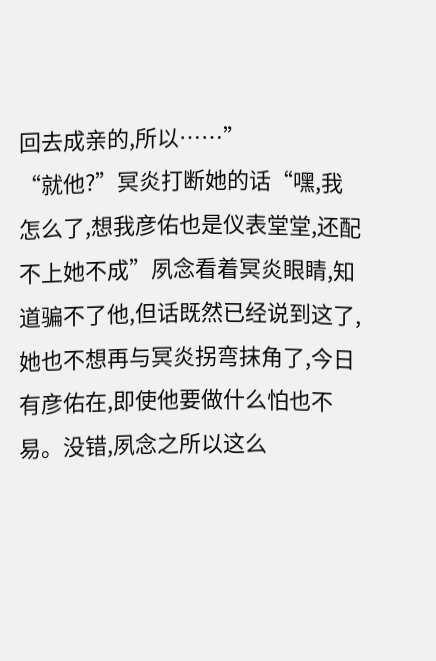回去成亲的,所以……”
“就他?”冥炎打断她的话“嘿,我怎么了,想我彦佑也是仪表堂堂,还配不上她不成”夙念看着冥炎眼睛,知道骗不了他,但话既然已经说到这了,她也不想再与冥炎拐弯抹角了,今日有彦佑在,即使他要做什么怕也不易。没错,夙念之所以这么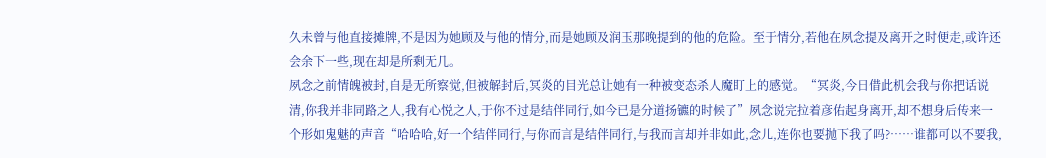久未曾与他直接摊牌,不是因为她顾及与他的情分,而是她顾及润玉那晚提到的他的危险。至于情分,若他在夙念提及离开之时便走,或许还会余下一些,现在却是所剩无几。
夙念之前情魄被封,自是无所察觉,但被解封后,冥炎的目光总让她有一种被变态杀人魔盯上的感觉。“冥炎,今日借此机会我与你把话说清,你我并非同路之人,我有心悦之人,于你不过是结伴同行,如今已是分道扬镳的时候了”夙念说完拉着彦佑起身离开,却不想身后传来一个形如鬼魅的声音“哈哈哈,好一个结伴同行,与你而言是结伴同行,与我而言却并非如此,念儿,连你也要抛下我了吗?……谁都可以不要我,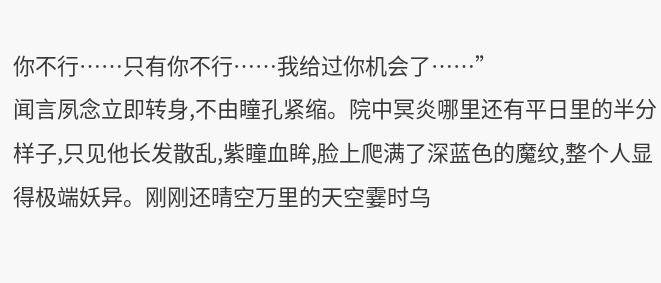你不行……只有你不行……我给过你机会了……”
闻言夙念立即转身,不由瞳孔紧缩。院中冥炎哪里还有平日里的半分样子,只见他长发散乱,紫瞳血眸,脸上爬满了深蓝色的魔纹,整个人显得极端妖异。刚刚还晴空万里的天空霎时乌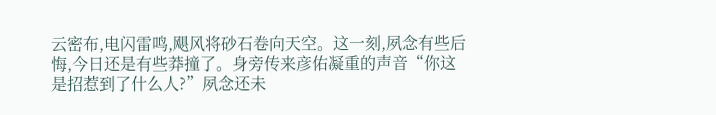云密布,电闪雷鸣,飓风将砂石卷向天空。这一刻,夙念有些后悔,今日还是有些莽撞了。身旁传来彦佑凝重的声音“你这是招惹到了什么人?”夙念还未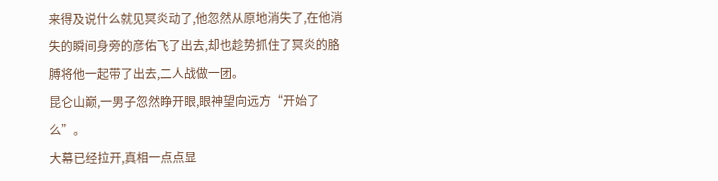来得及说什么就见冥炎动了,他忽然从原地消失了,在他消失的瞬间身旁的彦佑飞了出去,却也趁势抓住了冥炎的胳膊将他一起带了出去,二人战做一团。
昆仑山巅,一男子忽然睁开眼,眼神望向远方“开始了么”。
大幕已经拉开,真相一点点显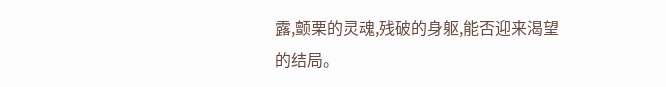露,颤栗的灵魂,残破的身躯,能否迎来渴望的结局。